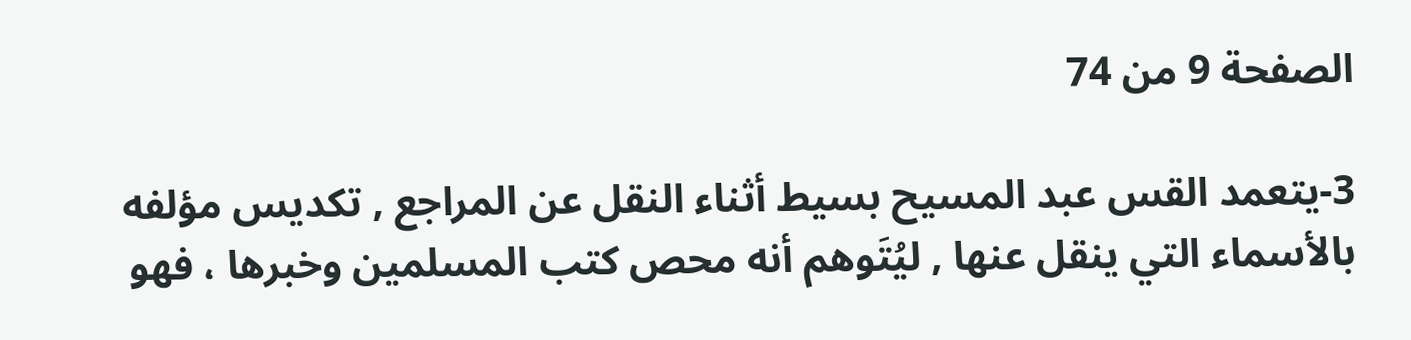الصفحة 9 من 74

3-يتعمد القس عبد المسيح بسيط أثناء النقل عن المراجع , تكديس مؤلفه بالأسماء التي ينقل عنها , ليُتَوهم أنه محص كتب المسلمين وخبرها ، فهو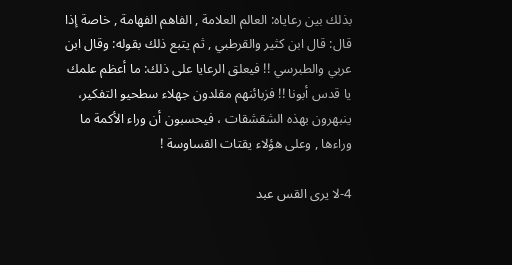بذلك بين رعاياه: العالم العلامة , الفاهم الفهامة , خاصة إذا قال: قال ابن كثير والقرطبي , ثم يتبع ذلك بقوله: وقال ابن عربي والطبرسي !! فيعلق الرعايا على ذلك: ما أعظم علمك يا قدس أبونا !! فزبائنهم مقلدون جهلاء سطحيو التفكير، ينبهرون بهذه الشقشقات ، فيحسبون أن وراء الأكمة ما وراءها , وعلى هؤلاء يقتات القساوسة !

4-لا يرى القس عبد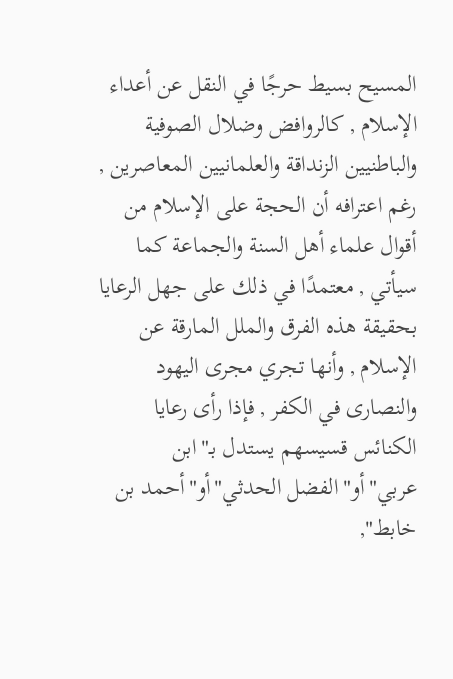المسيح بسيط حرجًا في النقل عن أعداء الإسلام , كالروافض وضلال الصوفية والباطنيين الزنداقة والعلمانيين المعاصرين , رغم اعترافه أن الحجة على الإسلام من أقوال علماء أهل السنة والجماعة كما سيأتي , معتمدًا في ذلك على جهل الرعايا بحقيقة هذه الفرق والملل المارقة عن الإسلام , وأنها تجري مجرى اليهود والنصارى في الكفر , فإذا رأى رعايا الكنائس قسيسهم يستدل بـ"ابن عربي"أو"الفضل الحدثي"أو"أحمد بن خابط",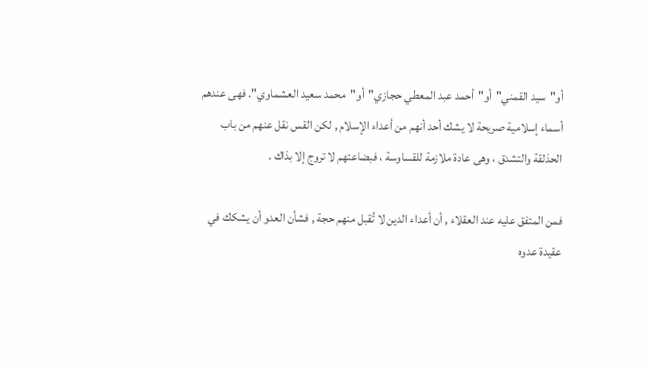أو"سيد القمني"أو"أحمد عبد المعطي حجازي"أو"محمد سعيد العشماوي". فهى عندهم أسماء إسلامية صريحة لا يشك أحد أنهم من أعداء الإسلام , لكن القس نقل عنهم من باب الحذلقة والتشدق ، وهى عادة ملازمة للقساوسة ، فبضاعتهم لا تروج إلا بذاك .

فمن المتفق عليه عند العقلاء , أن أعداء الدين لا تُقبل منهم حجة , فشأن العدو أن يشكك في عقيدة عدوه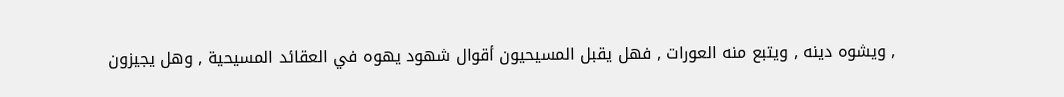, ويشوه دينه , ويتبع منه العورات , فهل يقبل المسيحيون أقوال شهود يهوه في العقائد المسيحية , وهل يجيزون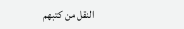النقل من كتبهم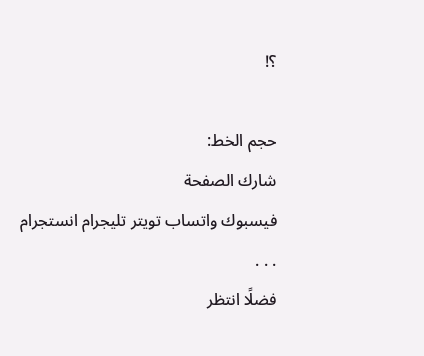؟!

حجم الخط:
شارك الصفحة
فيسبوك واتساب تويتر تليجرام انستجرام
. . .
فضلًا انتظر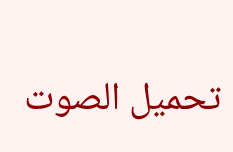تحميل الصوت